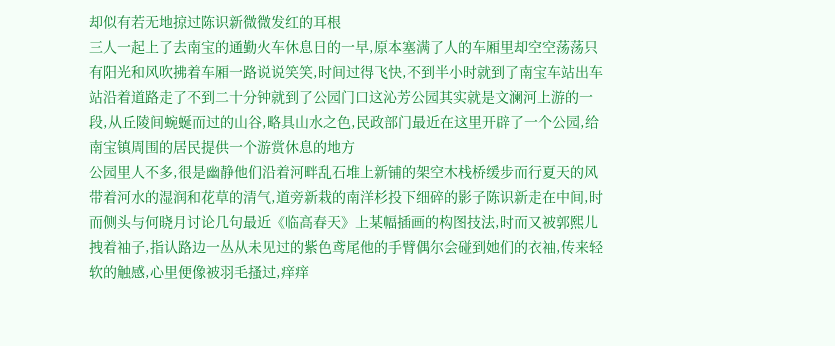却似有若无地掠过陈识新微微发红的耳根
三人一起上了去南宝的通勤火车休息日的一早,原本塞满了人的车厢里却空空荡荡只有阳光和风吹拂着车厢一路说说笑笑,时间过得飞快,不到半小时就到了南宝车站出车站沿着道路走了不到二十分钟就到了公园门口这沁芳公园其实就是文澜河上游的一段,从丘陵间蜿蜒而过的山谷,略具山水之色,民政部门最近在这里开辟了一个公园,给南宝镇周围的居民提供一个游赏休息的地方
公园里人不多,很是幽静他们沿着河畔乱石堆上新铺的架空木栈桥缓步而行夏天的风带着河水的湿润和花草的清气,道旁新栽的南洋杉投下细碎的影子陈识新走在中间,时而侧头与何晓月讨论几句最近《临高春天》上某幅插画的构图技法,时而又被郭熙儿拽着袖子,指认路边一丛从未见过的紫色鸢尾他的手臂偶尔会碰到她们的衣袖,传来轻软的触感,心里便像被羽毛搔过,痒痒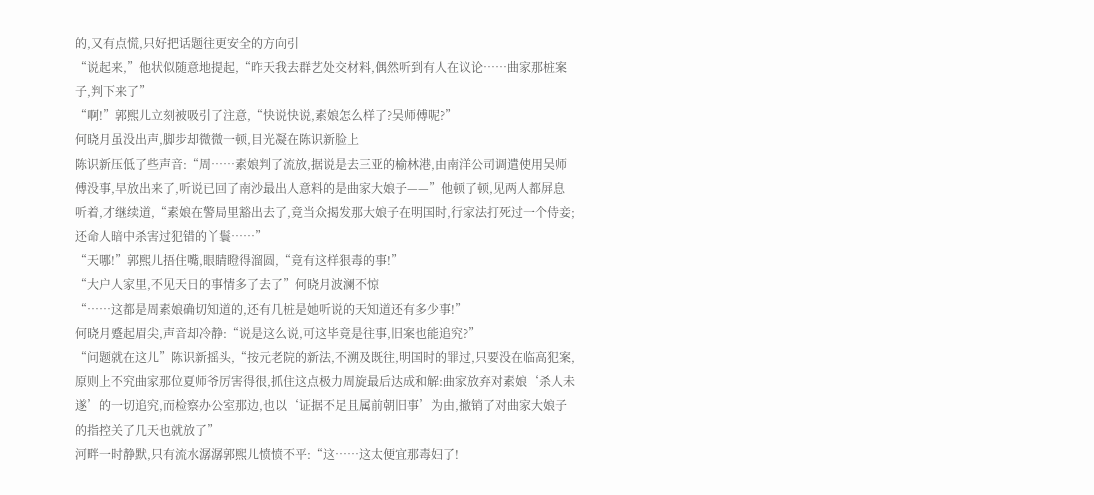的,又有点慌,只好把话题往更安全的方向引
“说起来,”他状似随意地提起,“昨天我去群艺处交材料,偶然听到有人在议论……曲家那桩案子,判下来了”
“啊!”郭熙儿立刻被吸引了注意,“快说快说,素娘怎么样了?吴师傅呢?”
何晓月虽没出声,脚步却微微一顿,目光凝在陈识新脸上
陈识新压低了些声音:“周……素娘判了流放,据说是去三亚的榆林港,由南洋公司调遣使用吴师傅没事,早放出来了,听说已回了南沙最出人意料的是曲家大娘子——”他顿了顿,见两人都屏息听着,才继续道,“素娘在警局里豁出去了,竟当众揭发那大娘子在明国时,行家法打死过一个侍妾;还命人暗中杀害过犯错的丫鬟……”
“天哪!”郭熙儿捂住嘴,眼睛瞪得溜圆,“竟有这样狠毒的事!”
“大户人家里,不见天日的事情多了去了”何晓月波澜不惊
“……这都是周素娘确切知道的,还有几桩是她听说的天知道还有多少事!”
何晓月蹙起眉尖,声音却冷静:“说是这么说,可这毕竟是往事,旧案也能追究?”
“问题就在这儿”陈识新摇头,“按元老院的新法,不溯及既往,明国时的罪过,只要没在临高犯案,原则上不究曲家那位夏师爷厉害得很,抓住这点极力周旋最后达成和解:曲家放弃对素娘‘杀人未遂’的一切追究,而检察办公室那边,也以‘证据不足且属前朝旧事’为由,撤销了对曲家大娘子的指控关了几天也就放了”
河畔一时静默,只有流水潺潺郭熙儿愤愤不平:“这……这太便宜那毒妇了!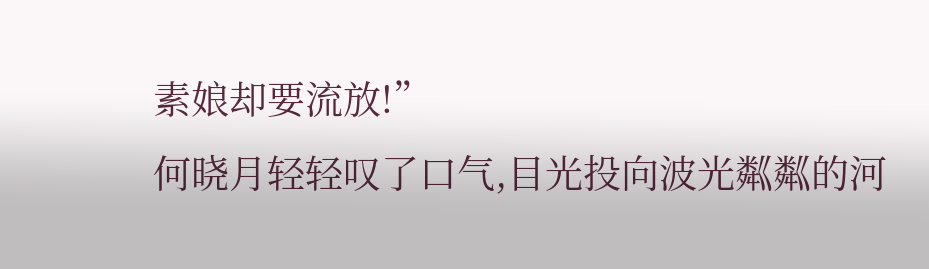素娘却要流放!”
何晓月轻轻叹了口气,目光投向波光粼粼的河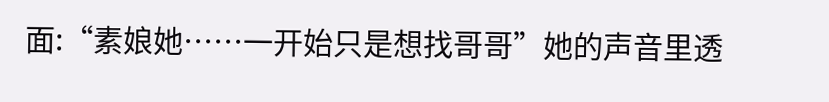面:“素娘她……一开始只是想找哥哥”她的声音里透